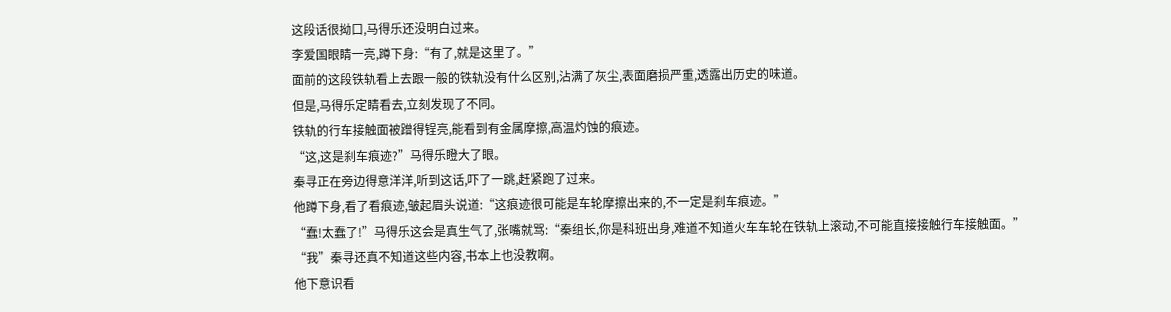这段话很拗口,马得乐还没明白过来。
李爱国眼睛一亮,蹲下身:“有了,就是这里了。”
面前的这段铁轨看上去跟一般的铁轨没有什么区别,沾满了灰尘,表面磨损严重,透露出历史的味道。
但是,马得乐定睛看去,立刻发现了不同。
铁轨的行车接触面被蹭得锃亮,能看到有金属摩擦,高温灼蚀的痕迹。
“这,这是刹车痕迹?”马得乐瞪大了眼。
秦寻正在旁边得意洋洋,听到这话,吓了一跳,赶紧跑了过来。
他蹲下身,看了看痕迹,皱起眉头说道:“这痕迹很可能是车轮摩擦出来的,不一定是刹车痕迹。”
“蠢!太蠢了!”马得乐这会是真生气了,张嘴就骂:“秦组长,你是科班出身,难道不知道火车车轮在铁轨上滚动,不可能直接接触行车接触面。”
“我”秦寻还真不知道这些内容,书本上也没教啊。
他下意识看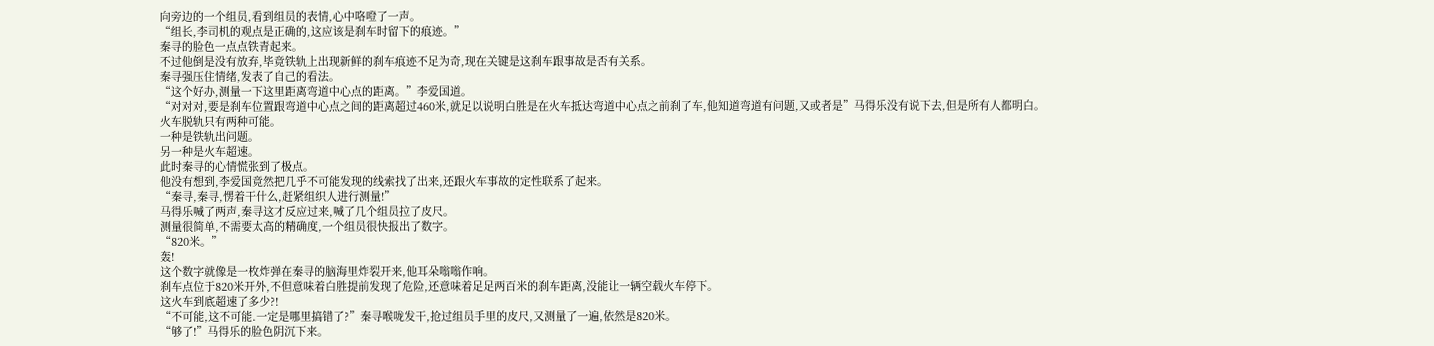向旁边的一个组员,看到组员的表情,心中咯噔了一声。
“组长,李司机的观点是正确的,这应该是刹车时留下的痕迹。”
秦寻的脸色一点点铁青起来。
不过他倒是没有放弃,毕竟铁轨上出现新鲜的刹车痕迹不足为奇,现在关键是这刹车跟事故是否有关系。
秦寻强压住情绪,发表了自己的看法。
“这个好办,测量一下这里距离弯道中心点的距离。”李爱国道。
“对对对,要是刹车位置跟弯道中心点之间的距离超过460米,就足以说明白胜是在火车抵达弯道中心点之前刹了车,他知道弯道有问题,又或者是”马得乐没有说下去,但是所有人都明白。
火车脱轨只有两种可能。
一种是铁轨出问题。
另一种是火车超速。
此时秦寻的心情慌张到了极点。
他没有想到,李爱国竟然把几乎不可能发现的线索找了出来,还跟火车事故的定性联系了起来。
“秦寻,秦寻,愣着干什么,赶紧组织人进行测量!”
马得乐喊了两声,秦寻这才反应过来,喊了几个组员拉了皮尺。
测量很简单,不需要太高的精确度,一个组员很快报出了数字。
“820米。”
轰!
这个数字就像是一枚炸弹在秦寻的脑海里炸裂开来,他耳朵嗡嗡作响。
刹车点位于820米开外,不但意味着白胜提前发现了危险,还意味着足足两百米的刹车距离,没能让一辆空载火车停下。
这火车到底超速了多少?!
“不可能,这不可能.一定是哪里搞错了?”秦寻喉咙发干,抢过组员手里的皮尺,又测量了一遍,依然是820米。
“够了!”马得乐的脸色阴沉下来。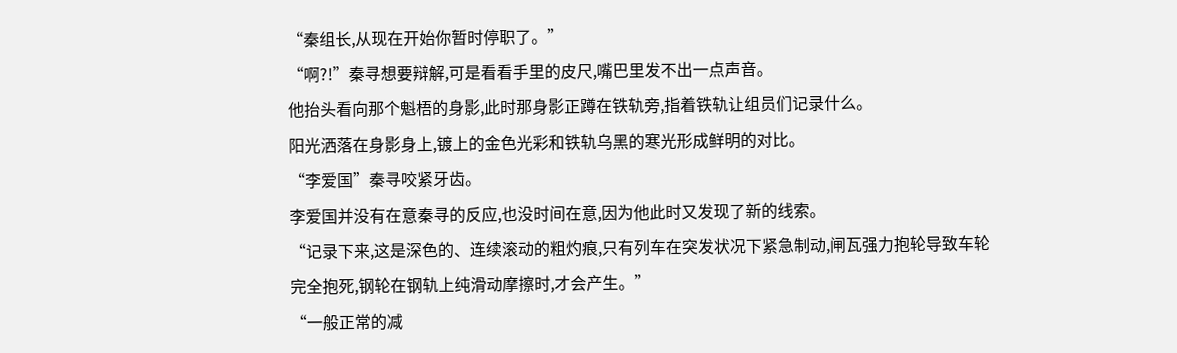“秦组长,从现在开始你暂时停职了。”
“啊?!”秦寻想要辩解,可是看看手里的皮尺,嘴巴里发不出一点声音。
他抬头看向那个魁梧的身影,此时那身影正蹲在铁轨旁,指着铁轨让组员们记录什么。
阳光洒落在身影身上,镀上的金色光彩和铁轨乌黑的寒光形成鲜明的对比。
“李爱国”秦寻咬紧牙齿。
李爱国并没有在意秦寻的反应,也没时间在意,因为他此时又发现了新的线索。
“记录下来,这是深色的、连续滚动的粗灼痕,只有列车在突发状况下紧急制动,闸瓦强力抱轮导致车轮完全抱死,钢轮在钢轨上纯滑动摩擦时,才会产生。”
“一般正常的减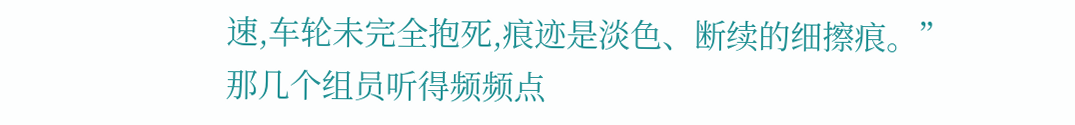速,车轮未完全抱死,痕迹是淡色、断续的细擦痕。”
那几个组员听得频频点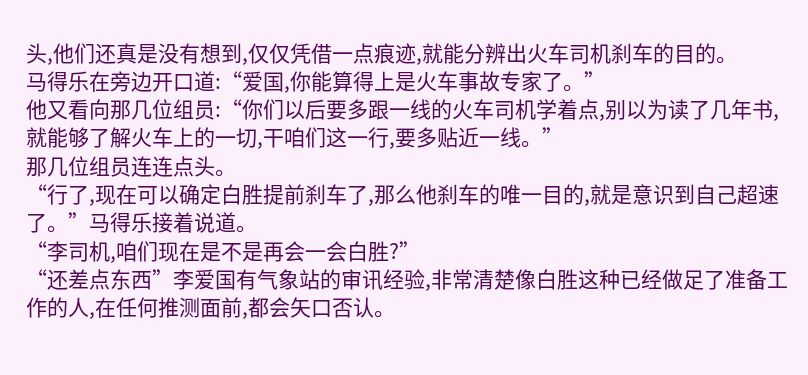头,他们还真是没有想到,仅仅凭借一点痕迹,就能分辨出火车司机刹车的目的。
马得乐在旁边开口道:“爱国,你能算得上是火车事故专家了。”
他又看向那几位组员:“你们以后要多跟一线的火车司机学着点,别以为读了几年书,就能够了解火车上的一切,干咱们这一行,要多贴近一线。”
那几位组员连连点头。
“行了,现在可以确定白胜提前刹车了,那么他刹车的唯一目的,就是意识到自己超速了。”马得乐接着说道。
“李司机,咱们现在是不是再会一会白胜?”
“还差点东西”李爱国有气象站的审讯经验,非常清楚像白胜这种已经做足了准备工作的人,在任何推测面前,都会矢口否认。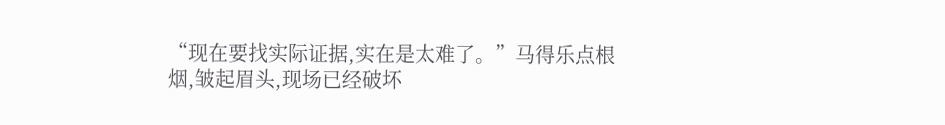“现在要找实际证据,实在是太难了。”马得乐点根烟,皱起眉头,现场已经破坏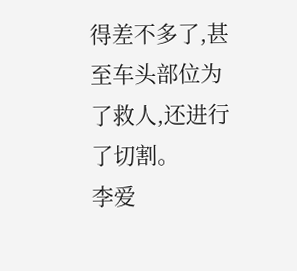得差不多了,甚至车头部位为了救人,还进行了切割。
李爱